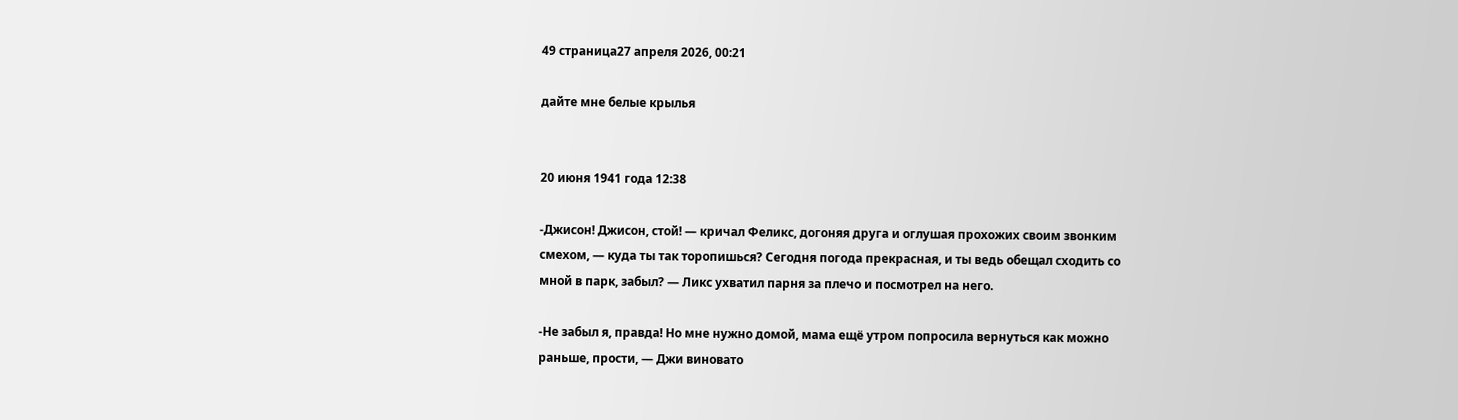49 страница27 апреля 2026, 00:21

дайте мне белые крылья


20 июня 1941 года 12:38

-Джисон! Джисон, стой! — кричал Феликс, догоняя друга и оглушая прохожих своим звонким смехом, — куда ты так торопишься? Сегодня погода прекрасная, и ты ведь обещал сходить со мной в парк, забыл? — Ликс ухватил парня за плечо и посмотрел на него.

-Не забыл я, правда! Но мне нужно домой, мама ещё утром попросила вернуться как можно раньше, прости, — Джи виновато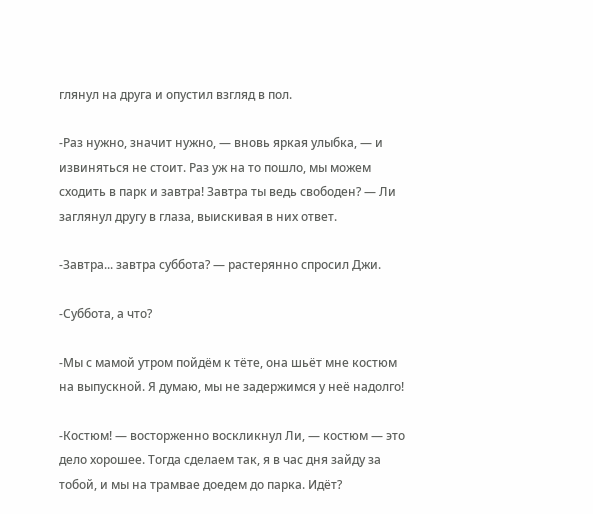глянул на друга и опустил взгляд в пол.

-Раз нужно, значит нужно, — вновь яркая улыбка, — и извиняться не стоит. Раз уж на то пошло, мы можем сходить в парк и завтра! Завтра ты ведь свободен? — Ли заглянул другу в глаза, выискивая в них ответ.

-Завтра... завтра суббота? — растерянно спросил Джи.

-Суббота, а что?

-Мы с мамой утром пойдём к тёте, она шьёт мне костюм на выпускной. Я думаю, мы не задержимся у неё надолго!

-Костюм! — восторженно воскликнул Ли, — костюм — это дело хорошее. Тогда сделаем так, я в час дня зайду за тобой, и мы на трамвае доедем до парка. Идёт?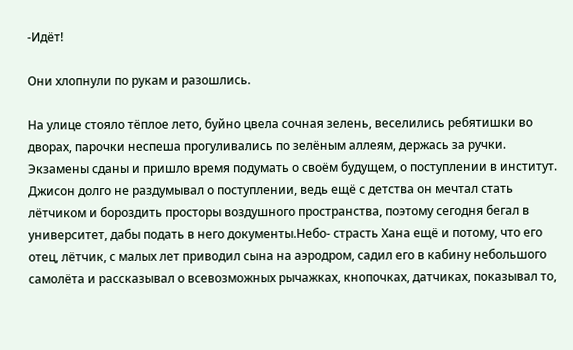-Идёт!

Они хлопнули по рукам и разошлись.

На улице стояло тёплое лето, буйно цвела сочная зелень, веселились ребятишки во дворах, парочки неспеша прогуливались по зелёным аллеям, держась за ручки. Экзамены сданы и пришло время подумать о своём будущем, о поступлении в институт. Джисон долго не раздумывал о поступлении, ведь ещё с детства он мечтал стать лётчиком и бороздить просторы воздушного пространства, поэтому сегодня бегал в университет, дабы подать в него документы.Небо- страсть Хана ещё и потому, что его отец, лётчик, с малых лет приводил сына на аэродром, садил его в кабину небольшого самолёта и рассказывал о всевозможных рычажках, кнопочках, датчиках, показывал то,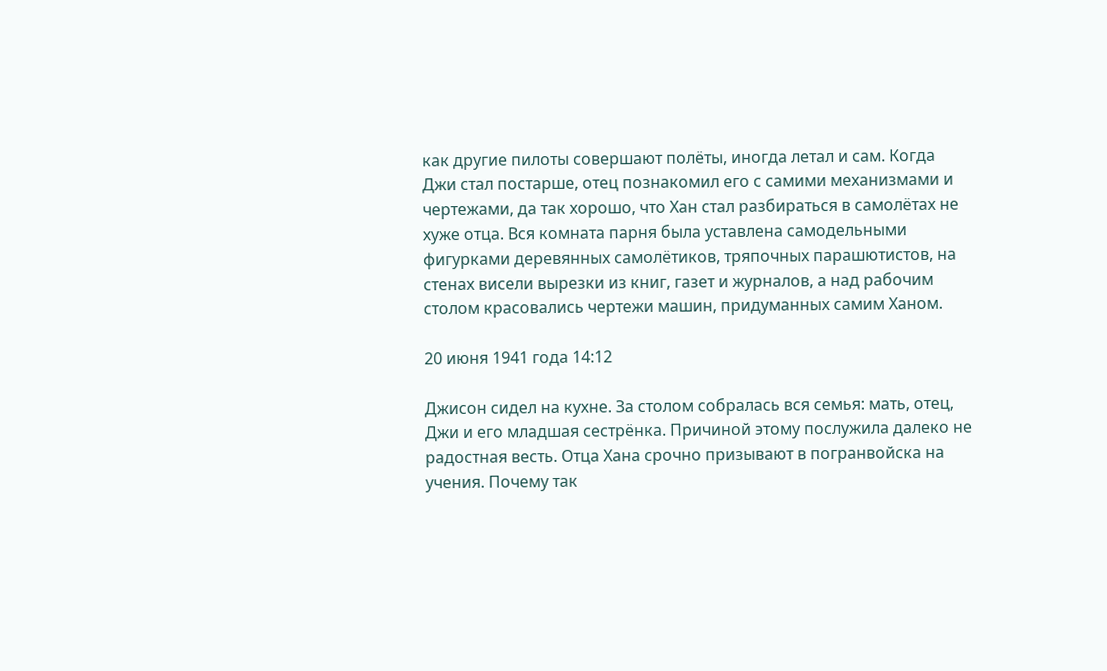как другие пилоты совершают полёты, иногда летал и сам. Когда Джи стал постарше, отец познакомил его с самими механизмами и чертежами, да так хорошо, что Хан стал разбираться в самолётах не хуже отца. Вся комната парня была уставлена самодельными фигурками деревянных самолётиков, тряпочных парашютистов, на стенах висели вырезки из книг, газет и журналов, а над рабочим столом красовались чертежи машин, придуманных самим Ханом.

20 июня 1941 года 14:12

Джисон сидел на кухне. За столом собралась вся семья: мать, отец, Джи и его младшая сестрёнка. Причиной этому послужила далеко не радостная весть. Отца Хана срочно призывают в погранвойска на учения. Почему так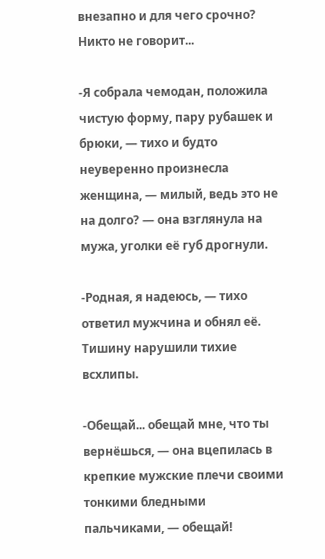внезапно и для чего срочно? Никто не говорит...

-Я собрала чемодан, положила чистую форму, пару рубашек и брюки, — тихо и будто неуверенно произнесла женщина, — милый, ведь это не на долго? — она взглянула на мужа, уголки её губ дрогнули.

-Родная, я надеюсь, — тихо ответил мужчина и обнял её. Тишину нарушили тихие всхлипы.

-Обещай... обещай мне, что ты вернёшься, — она вцепилась в крепкие мужские плечи своими тонкими бледными пальчиками, — обещай!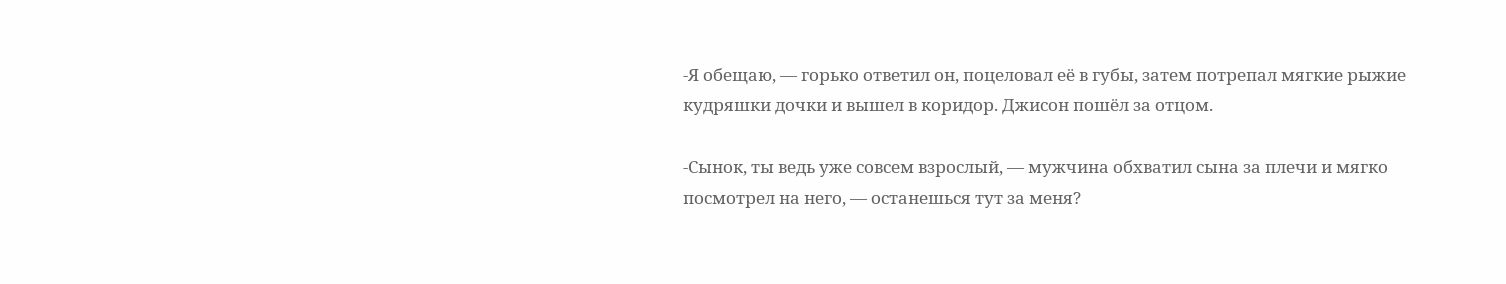-Я обещаю, — горько ответил он, поцеловал её в губы, затем потрепал мягкие рыжие кудряшки дочки и вышел в коридор. Джисон пошёл за отцом.

-Сынок, ты ведь уже совсем взрослый, — мужчина обхватил сына за плечи и мягко посмотрел на него, — останешься тут за меня?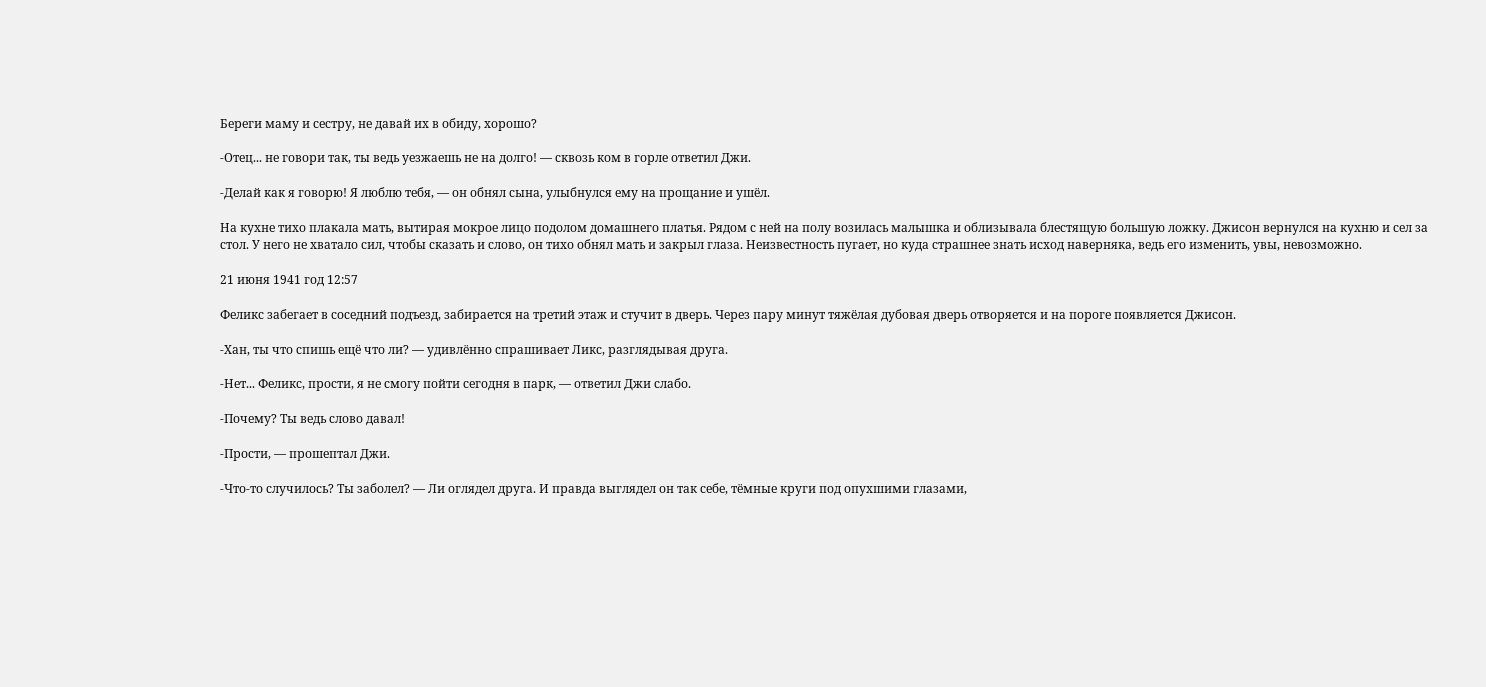Береги маму и сестру, не давай их в обиду, хорошо?

-Отец... не говори так, ты ведь уезжаешь не на долго! — сквозь ком в горле ответил Джи.

-Делай как я говорю! Я люблю тебя, — он обнял сына, улыбнулся ему на прощание и ушёл.

На кухне тихо плакала мать, вытирая мокрое лицо подолом домашнего платья. Рядом с ней на полу возилась малышка и облизывала блестящую большую ложку. Джисон вернулся на кухню и сел за стол. У него не хватало сил, чтобы сказать и слово, он тихо обнял мать и закрыл глаза. Неизвестность пугает, но куда страшнее знать исход наверняка, ведь его изменить, увы, невозможно.

21 июня 1941 год 12:57

Феликс забегает в соседний подъезд, забирается на третий этаж и стучит в дверь. Через пару минут тяжёлая дубовая дверь отворяется и на пороге появляется Джисон.

-Хан, ты что спишь ещё что ли? — удивлённо спрашивает Ликс, разглядывая друга.

-Нет... Феликс, прости, я не смогу пойти сегодня в парк, — ответил Джи слабо.

-Почему? Ты ведь слово давал!

-Прости, — прошептал Джи.

-Что-то случилось? Ты заболел? — Ли оглядел друга. И правда выглядел он так себе, тёмные круги под опухшими глазами,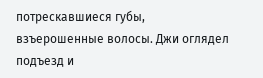потрескавшиеся губы, взъерошенные волосы. Джи оглядел подъезд и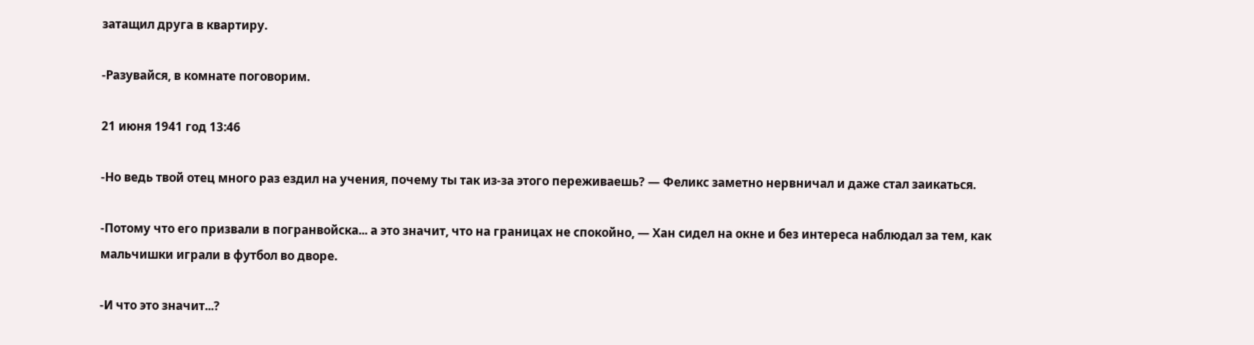затащил друга в квартиру.

-Разувайся, в комнате поговорим.

21 июня 1941 год 13:46

-Но ведь твой отец много раз ездил на учения, почему ты так из-за этого переживаешь? — Феликс заметно нервничал и даже стал заикаться.

-Потому что его призвали в погранвойска... а это значит, что на границах не спокойно, — Хан сидел на окне и без интереса наблюдал за тем, как мальчишки играли в футбол во дворе.

-И что это значит...?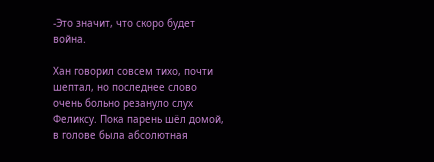-Это значит, что скоро будет война.

Хан говорил совсем тихо, почти шептал, но последнее слово очень больно резануло слух Феликсу. Пока парень шёл домой, в голове была абсолютная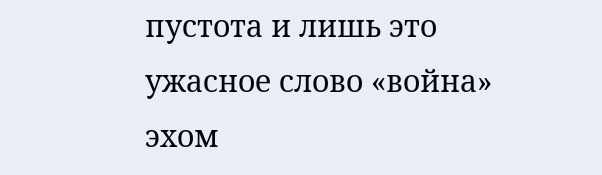пустота и лишь это ужасное слово «война» эхом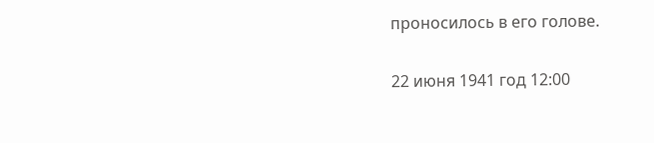проносилось в его голове.

22 июня 1941 год 12:00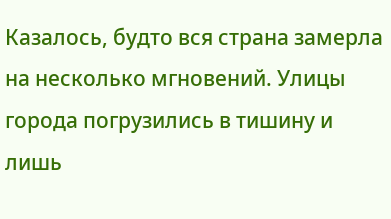Казалось, будто вся страна замерла на несколько мгновений. Улицы города погрузились в тишину и лишь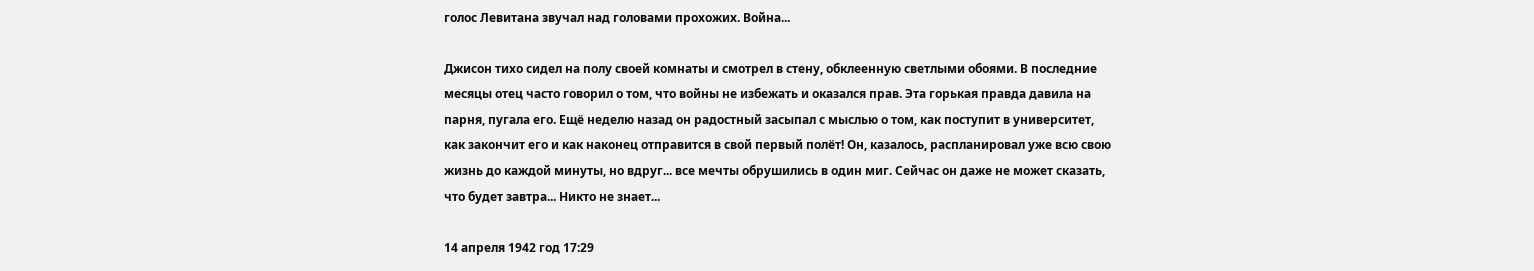голос Левитана звучал над головами прохожих. Война...

Джисон тихо сидел на полу своей комнаты и смотрел в стену, обклеенную светлыми обоями. В последние месяцы отец часто говорил о том, что войны не избежать и оказался прав. Эта горькая правда давила на парня, пугала его. Ещё неделю назад он радостный засыпал с мыслью о том, как поступит в университет, как закончит его и как наконец отправится в свой первый полёт! Он, казалось, распланировал уже всю свою жизнь до каждой минуты, но вдруг... все мечты обрушились в один миг. Сейчас он даже не может сказать, что будет завтра... Никто не знает...

14 апреля 1942 год 17:29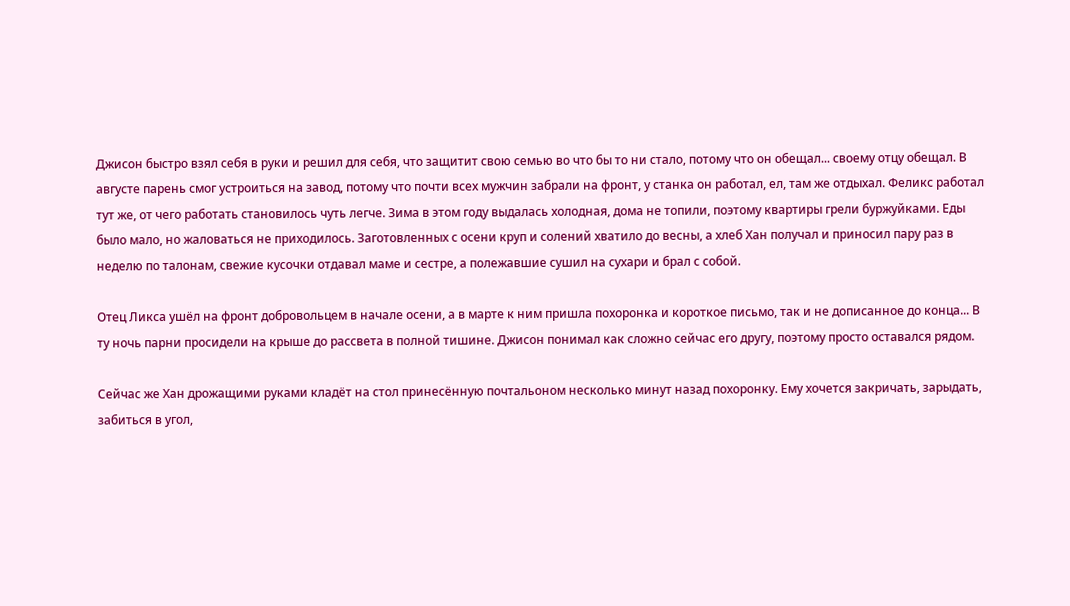Джисон быстро взял себя в руки и решил для себя, что защитит свою семью во что бы то ни стало, потому что он обещал... своему отцу обещал. В августе парень смог устроиться на завод, потому что почти всех мужчин забрали на фронт, у станка он работал, ел, там же отдыхал. Феликс работал тут же, от чего работать становилось чуть легче. Зима в этом году выдалась холодная, дома не топили, поэтому квартиры грели буржуйками. Еды было мало, но жаловаться не приходилось. Заготовленных с осени круп и солений хватило до весны, а хлеб Хан получал и приносил пару раз в неделю по талонам, свежие кусочки отдавал маме и сестре, а полежавшие сушил на сухари и брал с собой.

Отец Ликса ушёл на фронт добровольцем в начале осени, а в марте к ним пришла похоронка и короткое письмо, так и не дописанное до конца... В ту ночь парни просидели на крыше до рассвета в полной тишине. Джисон понимал как сложно сейчас его другу, поэтому просто оставался рядом.

Сейчас же Хан дрожащими руками кладёт на стол принесённую почтальоном несколько минут назад похоронку. Ему хочется закричать, зарыдать, забиться в угол,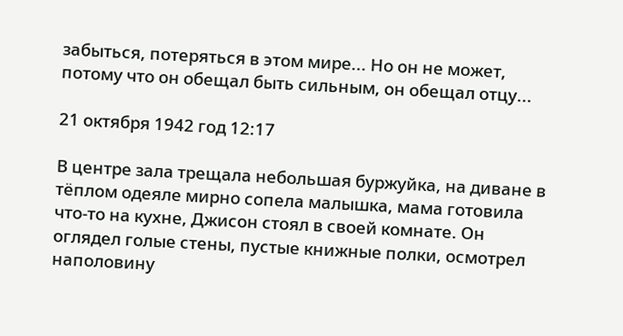забыться, потеряться в этом мире... Но он не может, потому что он обещал быть сильным, он обещал отцу...

21 октября 1942 год 12:17

В центре зала трещала небольшая буржуйка, на диване в тёплом одеяле мирно сопела малышка, мама готовила что-то на кухне, Джисон стоял в своей комнате. Он оглядел голые стены, пустые книжные полки, осмотрел наполовину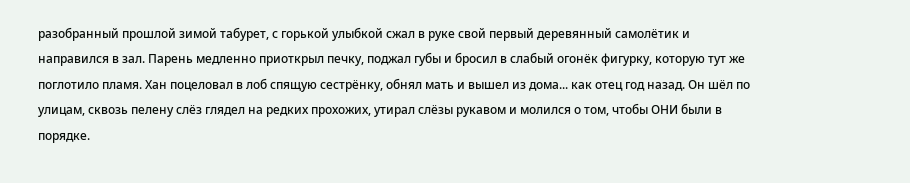разобранный прошлой зимой табурет, с горькой улыбкой сжал в руке свой первый деревянный самолётик и направился в зал. Парень медленно приоткрыл печку, поджал губы и бросил в слабый огонёк фигурку, которую тут же поглотило пламя. Хан поцеловал в лоб спящую сестрёнку, обнял мать и вышел из дома... как отец год назад. Он шёл по улицам, сквозь пелену слёз глядел на редких прохожих, утирал слёзы рукавом и молился о том, чтобы ОНИ были в порядке.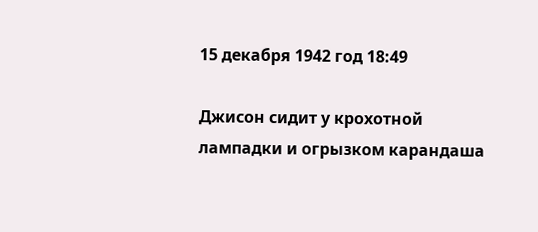15 декабря 1942 год 18:49

Джисон сидит у крохотной лампадки и огрызком карандаша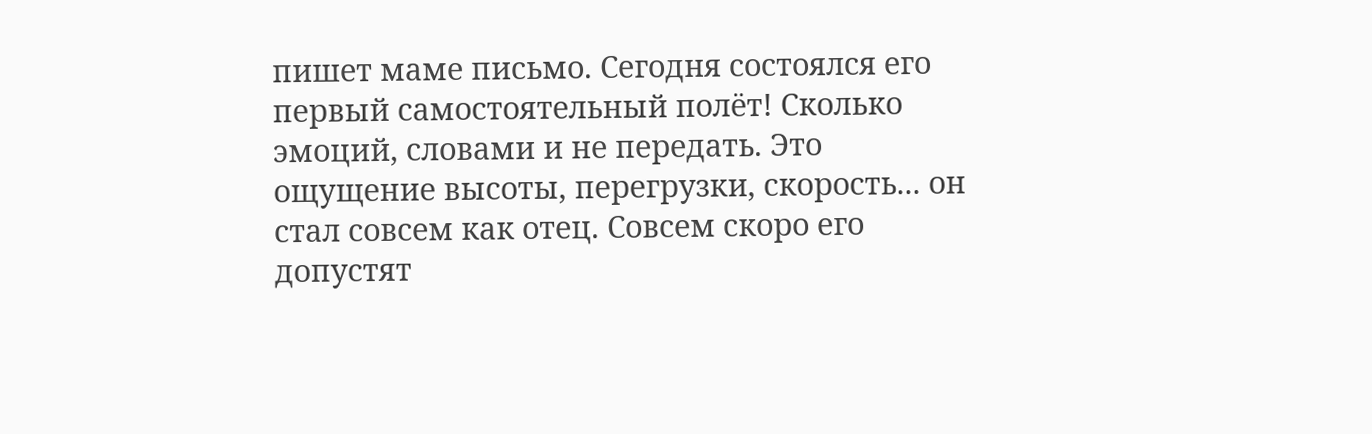пишет маме письмо. Сегодня состоялся его первый самостоятельный полёт! Сколько эмоций, словами и не передать. Это ощущение высоты, перегрузки, скорость... он стал совсем как отец. Совсем скоро его допустят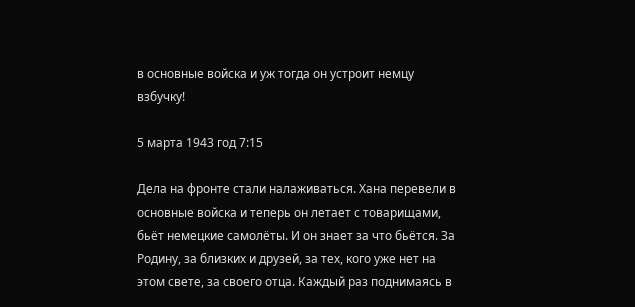в основные войска и уж тогда он устроит немцу взбучку!

5 марта 1943 год 7:15

Дела на фронте стали налаживаться. Хана перевели в основные войска и теперь он летает с товарищами, бьёт немецкие самолёты. И он знает за что бьётся. За Родину, за близких и друзей, за тех, кого уже нет на этом свете, за своего отца. Каждый раз поднимаясь в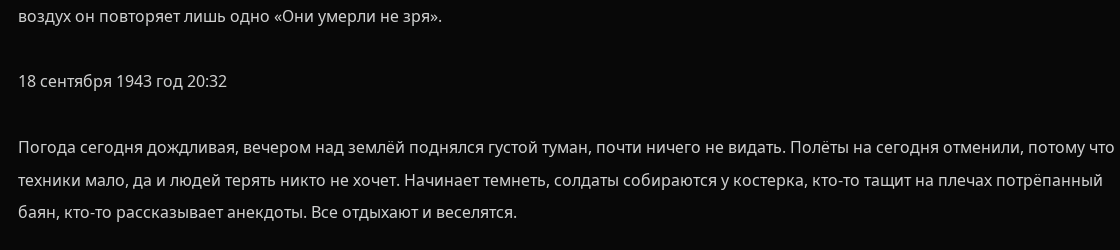воздух он повторяет лишь одно «Они умерли не зря».

18 сентября 1943 год 20:32

Погода сегодня дождливая, вечером над землёй поднялся густой туман, почти ничего не видать. Полёты на сегодня отменили, потому что техники мало, да и людей терять никто не хочет. Начинает темнеть, солдаты собираются у костерка, кто-то тащит на плечах потрёпанный баян, кто-то рассказывает анекдоты. Все отдыхают и веселятся.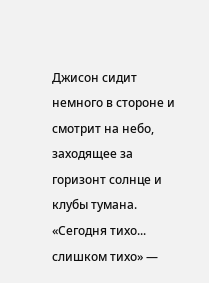Джисон сидит немного в стороне и смотрит на небо, заходящее за горизонт солнце и клубы тумана. «Сегодня тихо... слишком тихо» —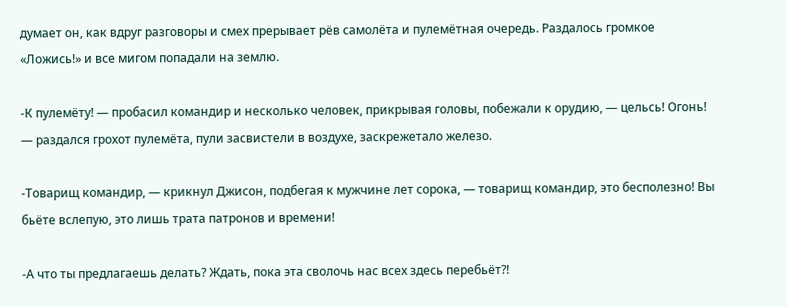думает он, как вдруг разговоры и смех прерывает рёв самолёта и пулемётная очередь. Раздалось громкое «Ложись!» и все мигом попадали на землю.

-К пулемёту! — пробасил командир и несколько человек, прикрывая головы, побежали к орудию, — цельсь! Огонь! — раздался грохот пулемёта, пули засвистели в воздухе, заскрежетало железо.

-Товарищ командир, — крикнул Джисон, подбегая к мужчине лет сорока, — товарищ командир, это бесполезно! Вы бьёте вслепую, это лишь трата патронов и времени!

-А что ты предлагаешь делать? Ждать, пока эта сволочь нас всех здесь перебьёт?!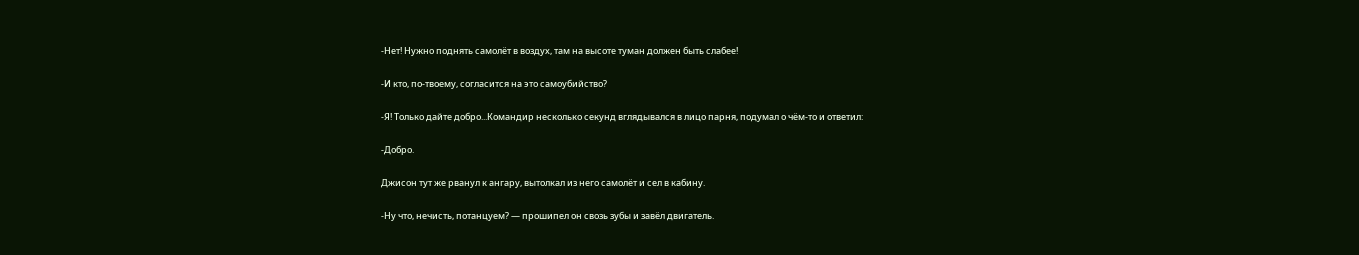-Нет! Нужно поднять самолёт в воздух, там на высоте туман должен быть слабее!

-И кто, по-твоему, согласится на это самоубийство?

-Я! Только дайте добро...Командир несколько секунд вглядывался в лицо парня, подумал о чём-то и ответил:

-Добро.

Джисон тут же рванул к ангару, вытолкал из него самолёт и сел в кабину.

-Ну что, нечисть, потанцуем? — прошипел он свозь зубы и завёл двигатель.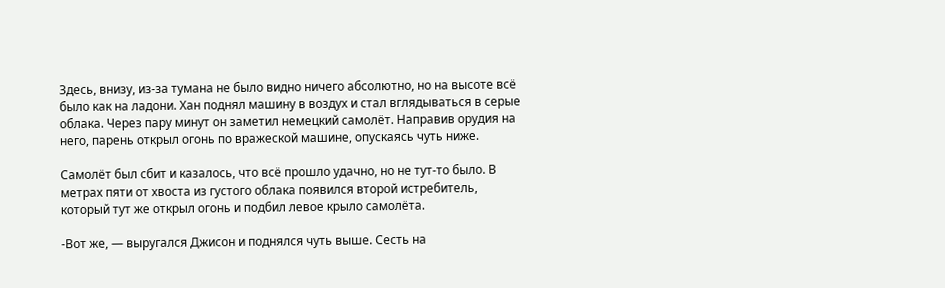Здесь, внизу, из-за тумана не было видно ничего абсолютно, но на высоте всё было как на ладони. Хан поднял машину в воздух и стал вглядываться в серые облака. Через пару минут он заметил немецкий самолёт. Направив орудия на него, парень открыл огонь по вражеской машине, опускаясь чуть ниже.

Самолёт был сбит и казалось, что всё прошло удачно, но не тут-то было. В метрах пяти от хвоста из густого облака появился второй истребитель, который тут же открыл огонь и подбил левое крыло самолёта.

-Вот же, — выругался Джисон и поднялся чуть выше. Сесть на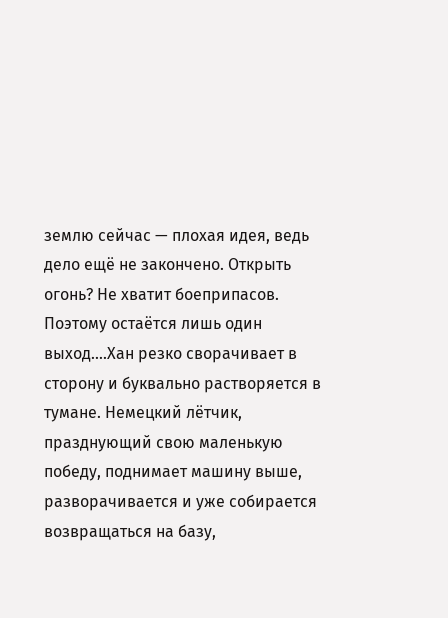землю сейчас — плохая идея, ведь дело ещё не закончено. Открыть огонь? Не хватит боеприпасов. Поэтому остаётся лишь один выход....Хан резко сворачивает в сторону и буквально растворяется в тумане. Немецкий лётчик, празднующий свою маленькую победу, поднимает машину выше, разворачивается и уже собирается возвращаться на базу,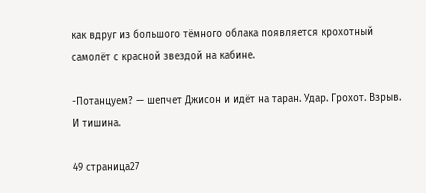как вдруг из большого тёмного облака появляется крохотный самолёт с красной звездой на кабине.

-Потанцуем? — шепчет Джисон и идёт на таран. Удар. Грохот. Взрыв. И тишина.

49 страница27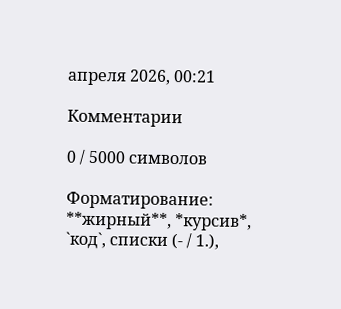апреля 2026, 00:21

Комментарии

0 / 5000 символов

Форматирование: **жирный**, *курсив*, `код`, списки (- / 1.),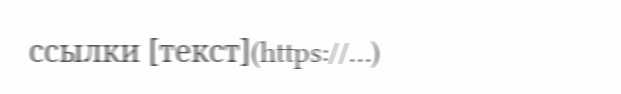ссылки [текст](https://…)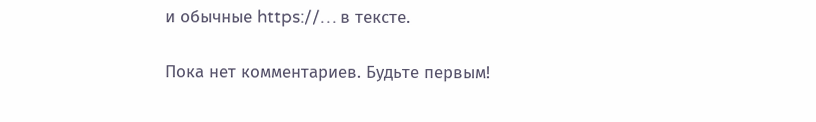и обычные https://… в тексте.

Пока нет комментариев. Будьте первым!